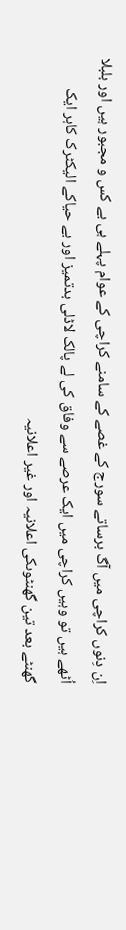اِن دِنوں کراچی میں آگ برساتے سورج کے غصے کے سامنے کراچی کے عوام پہلے ہی بے کس و مجبور ہیں اور بلبلا اُٹھے ہیں تو وہیں کراچی میں ایک عرصے سے وفاق کی لے پالک لاڈلی بدتمیز اور بے حیاکے الیکٹرک کاہر ایک گھنٹے بعد تین گھنٹوںکی اعلانیہ اور غیر اعلانیہ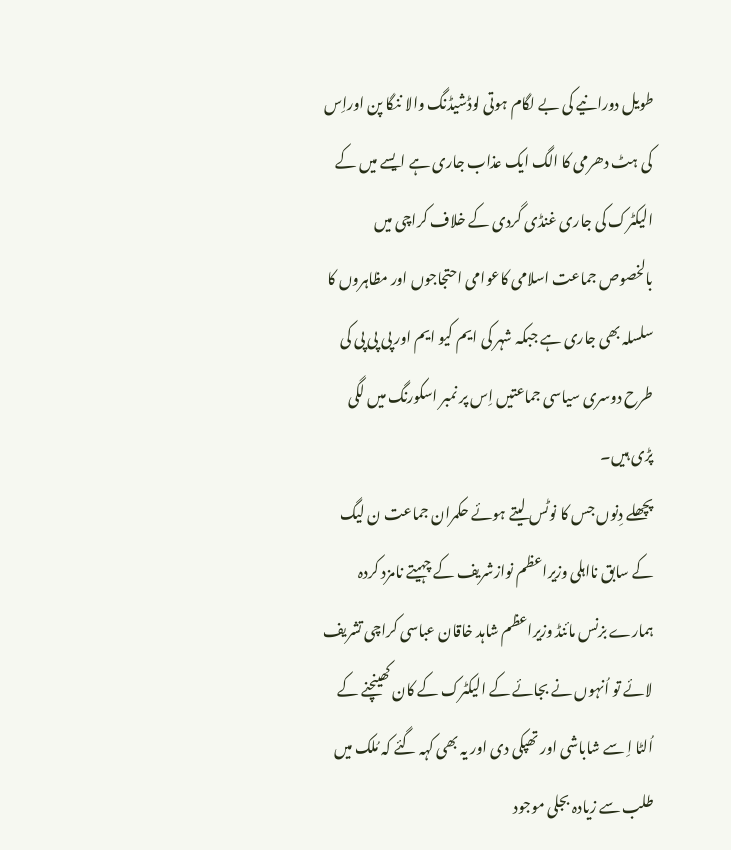طویل دورانیے کی بے لگام ہوتی لوڈشیڈنگ والا ننگا پن اوراِس کی ہٹ دھرمی کا الگ ایک عذاب جاری ہے ایسے میں کے الیکٹرک کی جاری غنڈی گردی کے خلاف کراچی میں بالخصوص جماعت اسلامی کاعوامی احتجاجوں اور مظاہروں کا سلسلہ بھی جاری ہے جبکہ شہر کی ایم کیو ایم اور پی پی پی کی طرح دوسری سیاسی جماعتیں اِس پر نمبر اسکورنگ میں لگی پڑی ہیں۔
پچھلے دِنوں جس کا نوٹس لیتے ہوئے حکمران جماعت ن لیگ کے سابق نااہلی وزیراعظم نوازشریف کے چہیتے نامزد کردہ ہمارے بزنس مائنڈ وزیراعظم شاہد خاقان عباسی کراچی تشریف لائے تو اُنہوں نے بجائے کے الیکٹرک کے کان کھینچنے کے اُلٹا اِ سے شاباشی اور تھپکی دی اور یہ بھی کہہ گئے کہ مُلک میں طلب سے زیادہ بجلی موجود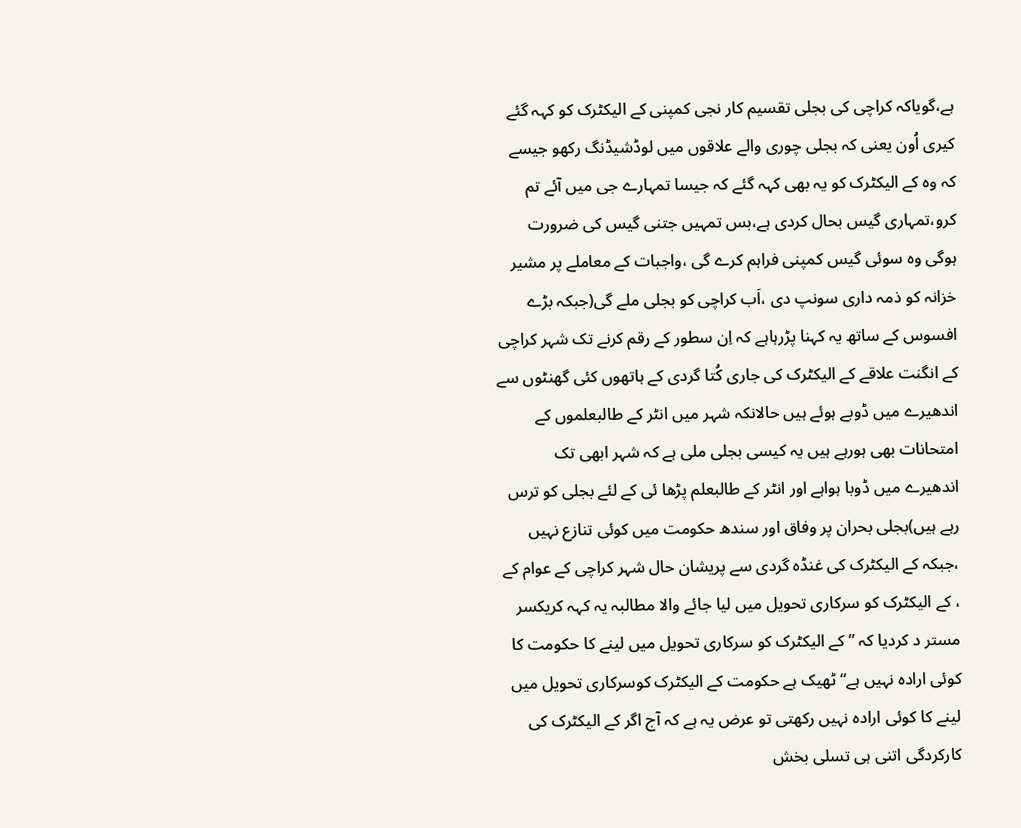ہے،گویاکہ کراچی کی بجلی تقسیم کار نجی کمپنی کے الیکٹرک کو کہہ گئے کیری اُون یعنی کہ بجلی چوری والے علاقوں میں لوڈشیڈنگ رکھو جیسے کہ وہ کے الیکٹرک کو یہ بھی کہہ گئے کہ جیسا تمہارے جی میں آئے تم کرو،تمہاری گیس بحال کردی ہے،بس تمہیں جتنی گیس کی ضرورت ہوگی وہ سوئی گیس کمپنی فراہم کرے گی ،واجبات کے معاملے پر مشیر خزانہ کو ذمہ داری سونپ دی ،اَب کراچی کو بجلی ملے گی(جبکہ بڑے افسوس کے ساتھ یہ کہنا پڑرہاہے کہ اِن سطور کے رقم کرنے تک شہر کراچی کے انگنت علاقے کے الیکٹرک کی جاری کُتا گردی کے ہاتھوں کئی گھنٹوں سے اندھیرے میں ڈوبے ہوئے ہیں حالانکہ شہر میں انٹر کے طالبعلموں کے امتحانات بھی ہورہے ہیں یہ کیسی بجلی ملی ہے کہ شہر ابھی تک اندھیرے میں ڈوبا ہواہے اور انٹر کے طالبعلم پڑھا ئی کے لئے بجلی کو ترس رہے ہیں)بجلی بحران پر وفاق اور سندھ حکومت میں کوئی تنازع نہیں ،جبکہ کے الیکٹرک کی غنڈہ گردی سے پریشان حال شہر کراچی کے عوام کے ، کے الیکٹرک کو سرکاری تحویل میں لیا جائے والا مطالبہ یہ کہہ کریکسر مستر د کردیا کہ ” کے الیکٹرک کو سرکاری تحویل میں لینے کا حکومت کا کوئی ارادہ نہیں ہے“ ٹھیک ہے حکومت کے الیکٹرک کوسرکاری تحویل میں لینے کا کوئی ارادہ نہیں رکھتی تو عرض یہ ہے کہ آج اگر کے الیکٹرک کی کارکردگی اتنی ہی تسلی بخش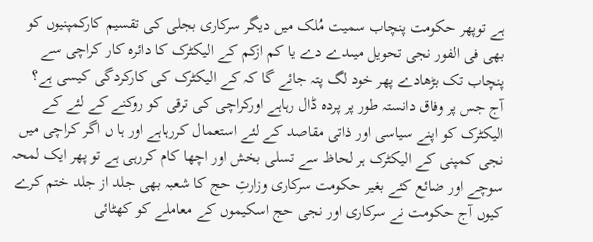ہے توپھر حکومت پنچاب سمیت مُلک میں دیگر سرکاری بجلی کی تقسیم کارکمپنیوں کو بھی فی الفور نجی تحویل میںدے دے یا کم ازکم کے الیکٹرک کا دائرہ کار کراچی سے پنچاب تک بڑھادے پھر خود لگ پتہ جائے گا کہ کے الیکٹرک کی کارکردگی کیسی ہے؟
آج جس پر وفاق دانستہ طور پر پردہ ڈال رہاہے اورکراچی کی ترقی کو روکنے کے لئے کے الیکٹرک کو اپنے سیاسی اور ذاتی مقاصد کے لئے استعمال کررہاہے اور ہا ں اگر کراچی میں نجی کمپنی کے الیکٹرک ہر لحاظ سے تسلی بخش اور اچھا کام کررہی ہے تو پھر ایک لمحہ سوچے اور ضائع کئے بغیر حکومت سرکاری وزارتِ حج کا شعبہ بھی جلد از جلد ختم کرے کیوں آج حکومت نے سرکاری اور نجی حج اسکیموں کے معاملے کو کھٹائی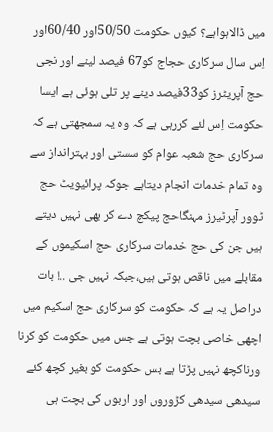میں ڈالاہواہے؟ کیوں حکومت 50/50اور 60/40اور اِس سال سرکاری حجاج کو67 فیصد لینے اور نجی حج آپریٹرز کو33فیصد دینے پر تلی ہوئی ہے ایسا حکومت اِس لئے کررہی ہے کہ وہ یہ سمجھتی ہے کہ سرکاری حج شعبہ عوام کو سستی اور بہترانداز سے وہ تمام خدمات انجام دیتاہے جوکہ پرائیویٹ حج ٹوور آپرٹیرز مہنگاحج پیکچ دے کر بھی نہیں دیتے ہیں جن کی حج خدمات سرکاری حج اسکیموں کے مقابلے میں ناقص ہوتی ہیں،جبکہ نہیں جی ..! بات دراصل یہ ہے کہ حکومت کو سرکاری حج اسکیم میں اچھی خاصی بچت ہوتی ہے جس میں حکومت کو کرنا ورناکچھ نہیں پڑتا ہے بس حکومت کو بغیر کچھ کئے سیدھی سیدھی کڑوروں اور اربوں کی بچت ہی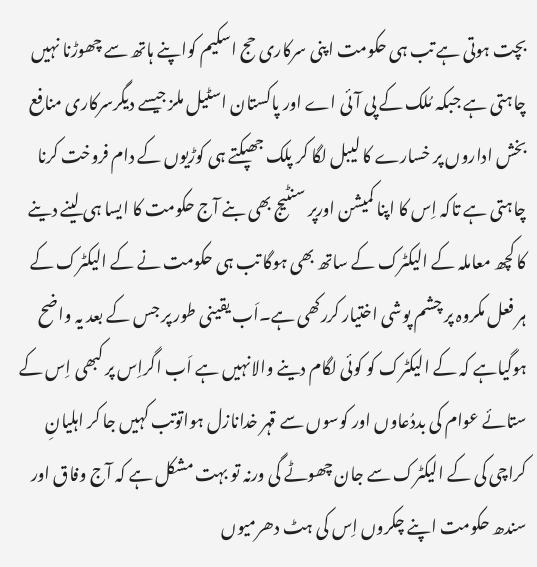بچت ہوتی ہے تب ہی حکومت اپنی سرکاری حج اسکیم کواپنے ہاتھ سے چھوڑنا نہیں چاہتی ہے جبکہ مُلک کے پی آئی اے اور پاکستان اسٹیل ملز جیسے دیگرسرکاری منافع بخش اداروں پر خسارے کا لیبل لگا کر پلک جھپکتے ہی کوڑیوں کے دام فروخت کرنا چاہتی ہے تاکہ اِس کا اپنا کمیشن اورپر سنٹیج بھی بنے آج حکومت کا ایسا ہی لینے دینے کا کچھ معاملہ کے الیکٹرک کے ساتھ بھی ہوگا تب ہی حکومت نے کے الیکٹرک کے ہر فعل مکروہ پر چشم پوشی اختیار کررکھی ہے۔اَب یقینی طور پر جس کے بعد یہ واضح ہوگیاہے کہ کے الیکٹرک کو کوئی لگام دینے والانہیں ہے اَب اگراِس پر کبھی اِس کے ستائے عوام کی بددُعاوں اور کوسوں سے قہر خدانازل ہواتوتب کہیں جا کر اہلیانِ کراچی کی کے الیکٹرک سے جان چھوٹے گی ورنہ تو بہت مشکل ہے کہ آج وفاق اور سندھ حکومت اپنے چکروں اِس کی ہٹ دھرمیوں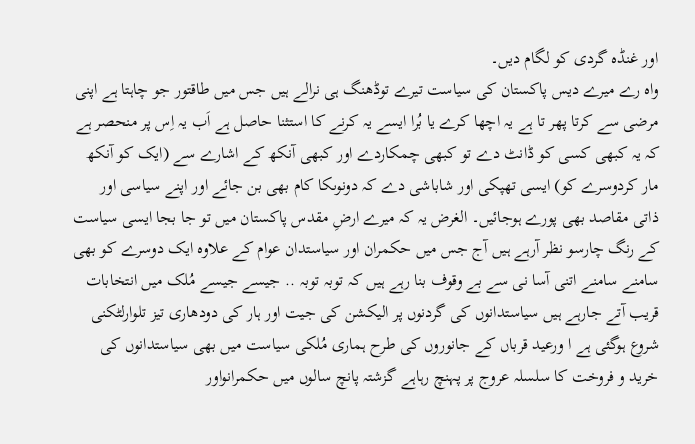اور غنڈہ گردی کو لگام دیں۔
واہ رے میرے دیس پاکستان کی سیاست تیرے توڈھنگ ہی نرالے ہیں جس میں طاقتور جو چاہتا ہے اپنی مرضی سے کرتا پھر تا ہے یہ اچھا کرے یا بُرا ایسے یہ کرنے کا استثنا حاصل ہے اَب یہ اِس پر منحصر ہے کہ یہ کبھی کسی کو ڈانٹ دے تو کبھی چمکاردے اور کبھی آنکھ کے اشارے سے (ایک کو آنکھ مار کردوسرے کو) ایسی تھپکی اور شاباشی دے کہ دونوںکا کام بھی بن جائے اور اپنے سیاسی اور ذاتی مقاصد بھی پورے ہوجائیں۔ الغرض یہ کہ میرے ارضِ مقدس پاکستان میں تو جا بجا ایسی سیاست کے رنگ چارسو نظر آرہے ہیں آج جس میں حکمران اور سیاستدان عوام کے علاوہ ایک دوسرے کو بھی سامنے سامنے اتنی آسا نی سے بے وقوف بنا رہے ہیں کہ توبہ توبہ .. جیسے جیسے مُلک میں انتخابات قریب آتے جارہے ہیں سیاستدانوں کی گردنوں پر الیکشن کی جیت اور ہار کی دودھاری تیز تلوارلٹکنی شروع ہوگئی ہے ا ورعید قرباں کے جانوروں کی طرح ہماری مُلکی سیاست میں بھی سیاستدانوں کی خرید و فروخت کا سلسلہ عروج پر پہنچ رہاہے گزشتہ پانچ سالوں میں حکمرانواور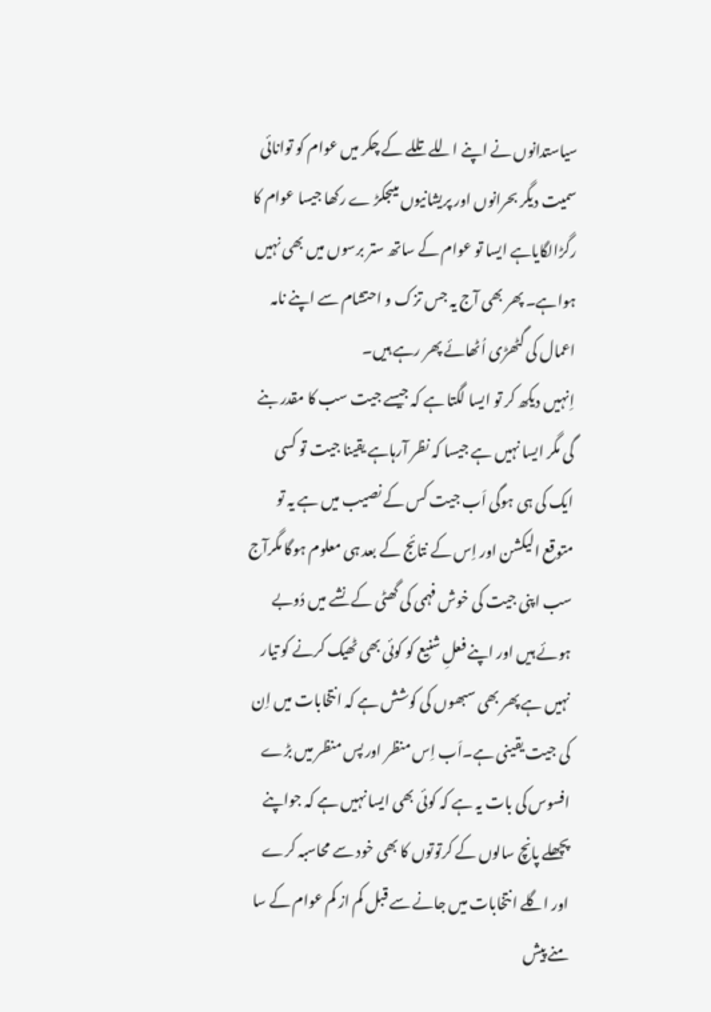سیاستدانوں نے اپنے اللے تللے کے چکر میں عوام کو توانائی سمیت دیگر بحرانوں اور پریشانیوں میںجکڑ ے رکھا جیسا عوام کا رگڑالگایاہے ایسا تو عوام کے ساتھ ستر برسوں میں بھی نہیں ہواہے۔ پھر بھی آج یہ جس تزک و احتشام سے اپنے نامہ اعمال کی گٹھڑی اُٹھائے پھر رہے ہیں۔
اِنہیں دیکھ کر تو ایسا لگتا ہے کہ جیسے جیت سب کا مقدر بنے گی مگر ایسا نہیں ہے جیسا کہ نظر آرہاہے یقینا جیت تو کسی ایک کی ہی ہوگی اَب جیت کس کے نصیب میں ہے یہ تو متوقع الیکشن اور اِس کے نتائج کے بعد ہی معلوم ہوگا مگرآج سب اپنی جیت کی خوش فہمی کی گھٹی کے نشے میں دُوبے ہوئے ہیں اور اپنے فعلِ شنیع کو کوئی بھی ٹھیک کرنے کو تیار نہیں ہے پھر بھی سبھوں کی کوشش ہے کہ انتخابات میں اِن کی جیت یقینی ہے۔اَب اِس منظر اور پس منظر میں بڑے افسوس کی بات یہ ہے کہ کوئی بھی ایسا نہیں ہے کہ جواپنے پچھلے پانچ سالوں کے کرتوتوں کا بھی خود سے محاسبہ کرے اور اگلے انتخابات میں جانے سے قبل کم از کم عوام کے سا منے پیش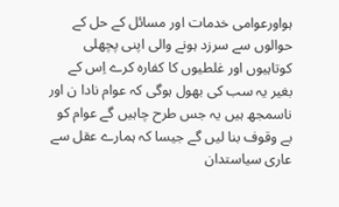ہواورعوامی خدمات اور مسائل کے حل کے حوالوں سے سرزد ہونے والی اپنی پچھلی کوتاہیوں اور غلطیوں کا کفارہ کرے اِس کے بغیر یہ سب کی بھول ہوگی کہ عوام نادا ن اور ناسمجھ ہیں یہ جس طرح چاہیں گے عوام کو بے وقوف بنا لیں گے جیسا کہ ہمارے عقل سے عاری سیاستدان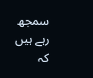سمجھ رہے ہیں کہ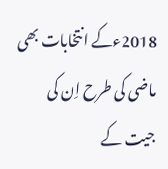2018ءکے انتخابات بھی ماضی کی طرح اِن کی جیت کے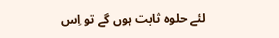لئے حلوہ ثابت ہوں گے تو اِس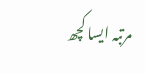مرتبہ ایسا کچھ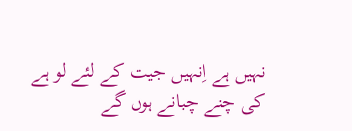نہیں ہے اِنہیں جیت کے لئے لو ہے کی چنے چبانے ہوں گے